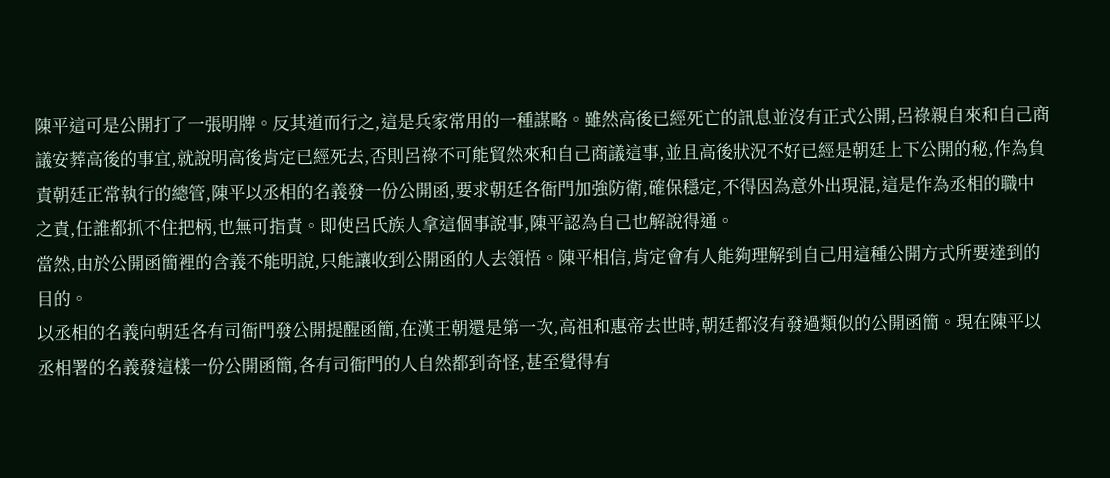陳平這可是公開打了一張明牌。反其道而行之,這是兵家常用的一種謀略。雖然高後已經死亡的訊息並沒有正式公開,呂祿親自來和自己商議安葬高後的事宜,就說明高後肯定已經死去,否則呂祿不可能貿然來和自己商議這事,並且高後狀況不好已經是朝廷上下公開的秘,作為負責朝廷正常執行的總管,陳平以丞相的名義發一份公開函,要求朝廷各衙門加強防衛,確保穩定,不得因為意外出現混,這是作為丞相的職中之責,任誰都抓不住把柄,也無可指責。即使呂氏族人拿這個事說事,陳平認為自己也解說得通。
當然,由於公開函簡裡的含義不能明說,只能讓收到公開函的人去領悟。陳平相信,肯定會有人能夠理解到自己用這種公開方式所要達到的目的。
以丞相的名義向朝廷各有司衙門發公開提醒函簡,在漢王朝還是第一次,高祖和惠帝去世時,朝廷都沒有發過類似的公開函簡。現在陳平以丞相署的名義發這樣一份公開函簡,各有司衙門的人自然都到奇怪,甚至覺得有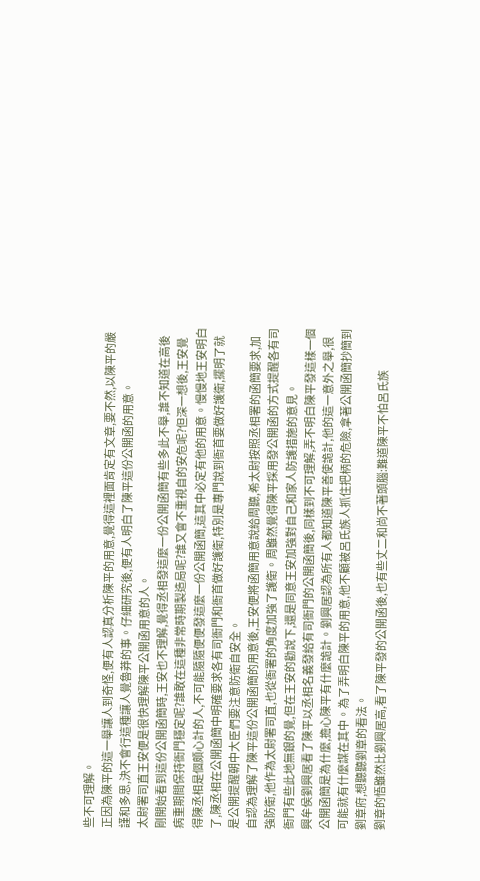些不可理解。
正因為陳平的這一舉讓人到奇怪,便有人認真分析陳平的用意,覺得這裡面肯定有文章,要不然,以陳平的嚴謹和多思,決不會行這種讓人覺魯莽的事。仔細研究後,便有人明白了陳平這份公開函的用意。
太尉署司直王安便是很快理解陳平公開函用意的人。
剛開始看到這份公開函簡時,王安也不理解,覺得丞相發這麼一份公開函簡有些多此不舉,誰不知道在高後病重期間保持衙門穩定呢?誰敢在這種非常時期製造局呢?誰又會不重視自的安危呢?但深一想後,王安覺得陳丞相是個頗心計的人,不可能隨隨便便發這麼一份公開函簡,這其中必定有他的用意。慢慢地王安明白了,陳丞相在公開函簡中明確要求各有司衙門和衙首做好護衛,特別是專門說到衙首要做好護衛,擺明了就是公開提醒朝中大臣們要注意防衛自安全。
自認為理解了陳平這份公開函簡的用意後,王安便將函簡用意說給周聽,希太尉按照丞相署的函簡要求,加強防衛,他作為太尉署司直,也從衙署的角度加強了護衛。周雖然覺得陳平採用發公開函的方式提醒各有司衙門有些此地無銀的覺,但在王安的勸說下,還是同意王安加強對自己和家人防護措施的意見。
興牟侯劉興居看了陳平以丞相名義發給有司衙門的公開函簡後,同樣到不可理解,弄不明白陳平發這樣一個公開函簡是為什麼,擔心陳平有什麼詭計。劉興居認為所有人都知道陳平善使詭計,他的這一意外之舉,很可能就有什麼謀在其中。為了弄明白陳平的用意,他不顧被呂氏族人抓住把柄的危險,拿著公開函簡抄簡到劉章府,想聽聽劉章的看法。
劉章的悟雖然比劉興居高,看了陳平發的公開函後,也有些丈二和尚不著頭腦:難道陳平不怕呂氏族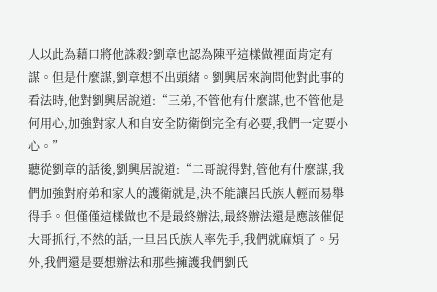人以此為藉口將他誅殺?劉章也認為陳平這樣做裡面肯定有謀。但是什麼謀,劉章想不出頭緒。劉興居來詢問他對此事的看法時,他對劉興居說道:“三弟,不管他有什麼謀,也不管他是何用心,加強對家人和自安全防衛倒完全有必要,我們一定要小心。”
聽從劉章的話後,劉興居說道:“二哥說得對,管他有什麼謀,我們加強對府弟和家人的護衛就是,決不能讓呂氏族人輕而易舉得手。但僅僅這樣做也不是最終辦法,最終辦法還是應該催促大哥抓行,不然的話,一旦呂氏族人率先手,我們就麻煩了。另外,我們還是要想辦法和那些擁護我們劉氏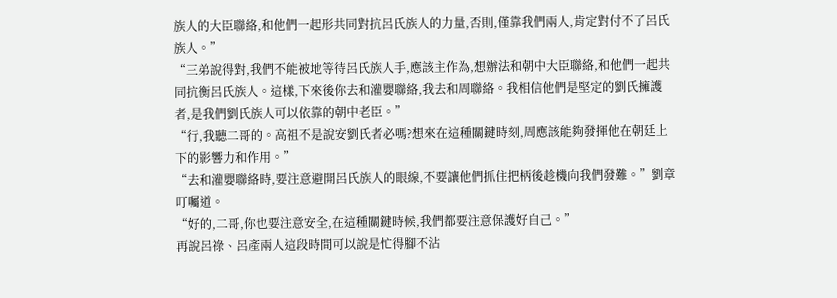族人的大臣聯絡,和他們一起形共同對抗呂氏族人的力量,否則,僅靠我們兩人,肯定對付不了呂氏族人。”
“三弟說得對,我們不能被地等待呂氏族人手,應該主作為,想辦法和朝中大臣聯絡,和他們一起共同抗衡呂氏族人。這樣,下來後你去和灌嬰聯絡,我去和周聯絡。我相信他們是堅定的劉氏擁護者,是我們劉氏族人可以依靠的朝中老臣。”
“行,我聽二哥的。高祖不是說安劉氏者必嗎?想來在這種關鍵時刻,周應該能夠發揮他在朝廷上下的影響力和作用。”
“去和灌嬰聯絡時,要注意避開呂氏族人的眼線,不要讓他們抓住把柄後趁機向我們發難。”劉章叮囑道。
“好的,二哥,你也要注意安全,在這種關鍵時候,我們都要注意保護好自己。”
再說呂祿、呂產兩人這段時間可以說是忙得腳不沾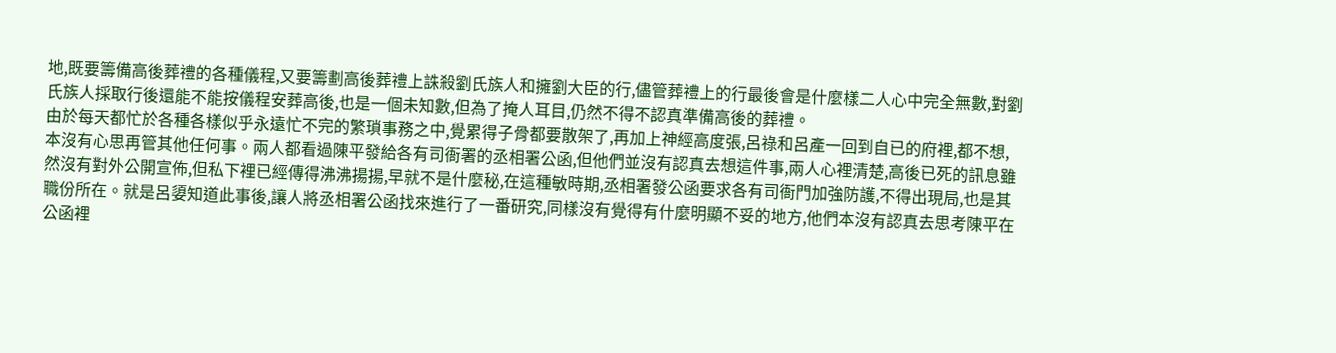地,既要籌備高後葬禮的各種儀程,又要籌劃高後葬禮上誅殺劉氏族人和擁劉大臣的行,儘管葬禮上的行最後會是什麼樣二人心中完全無數,對劉氏族人採取行後還能不能按儀程安葬高後,也是一個未知數,但為了掩人耳目,仍然不得不認真準備高後的葬禮。
由於每天都忙於各種各樣似乎永遠忙不完的繁瑣事務之中,覺累得子骨都要散架了,再加上神經高度張,呂祿和呂產一回到自已的府裡,都不想,本沒有心思再管其他任何事。兩人都看過陳平發給各有司衙署的丞相署公函,但他們並沒有認真去想這件事,兩人心裡清楚,高後已死的訊息雖然沒有對外公開宣佈,但私下裡已經傳得沸沸揚揚,早就不是什麼秘,在這種敏時期,丞相署發公函要求各有司衙門加強防護,不得出現局,也是其職份所在。就是呂嬃知道此事後,讓人將丞相署公函找來進行了一番研究,同樣沒有覺得有什麼明顯不妥的地方,他們本沒有認真去思考陳平在公函裡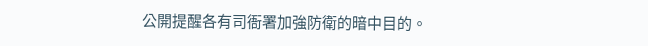公開提醒各有司衙署加強防衛的暗中目的。